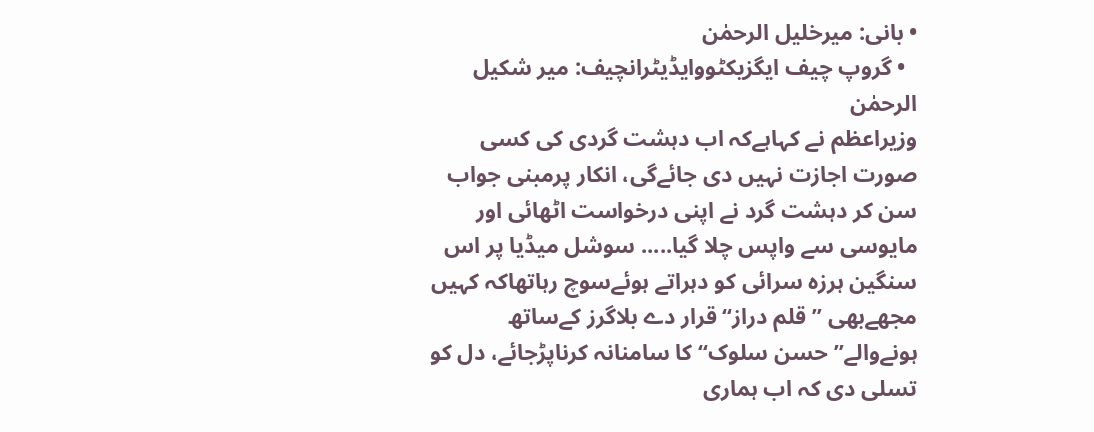• بانی: میرخلیل الرحمٰن
  • گروپ چیف ایگزیکٹووایڈیٹرانچیف: میر شکیل الرحمٰن
وزیراعظم نے کہاہےکہ اب دہشت گردی کی کسی صورت اجازت نہیں دی جائےگی، انکار پرمبنی جواب سن کر دہشت گرد نے اپنی درخواست اٹھائی اور مایوسی سے واپس چلا گیا..... سوشل میڈیا پر اس سنگین ہرزہ سرائی کو دہراتے ہوئےسوچ رہاتھاکہ کہیں مجھےبھی ’’قلم دراز‘‘ قرار دے بلاگرز کےساتھ ہونےوالے’’حسن سلوک‘‘ کا سامنانہ کرناپڑجائے، دل کو تسلی دی کہ اب ہماری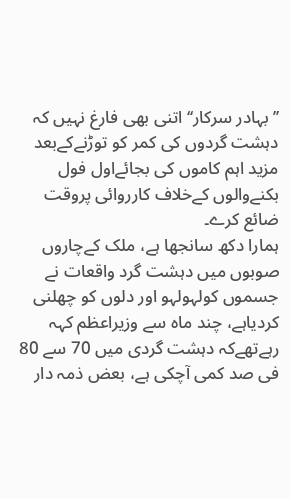’’بہادر سرکار‘‘ اتنی بھی فارغ نہیں کہ دہشت گردوں کی کمر کو توڑنےکےبعد مزید اہم کاموں کی بجائےاول فول بکنےوالوں کےخلاف کارروائی پروقت ضائع کرے۔
ہمارا دکھ سانجھا ہے، ملک کےچاروں صوبوں میں دہشت گرد واقعات نے جسموں کولہولہو اور دلوں کو چھلنی کردیاہے، چند ماہ سے وزیراعظم کہہ رہےتھےکہ دہشت گردی میں 70 سے 80 فی صد کمی آچکی ہے، بعض ذمہ دار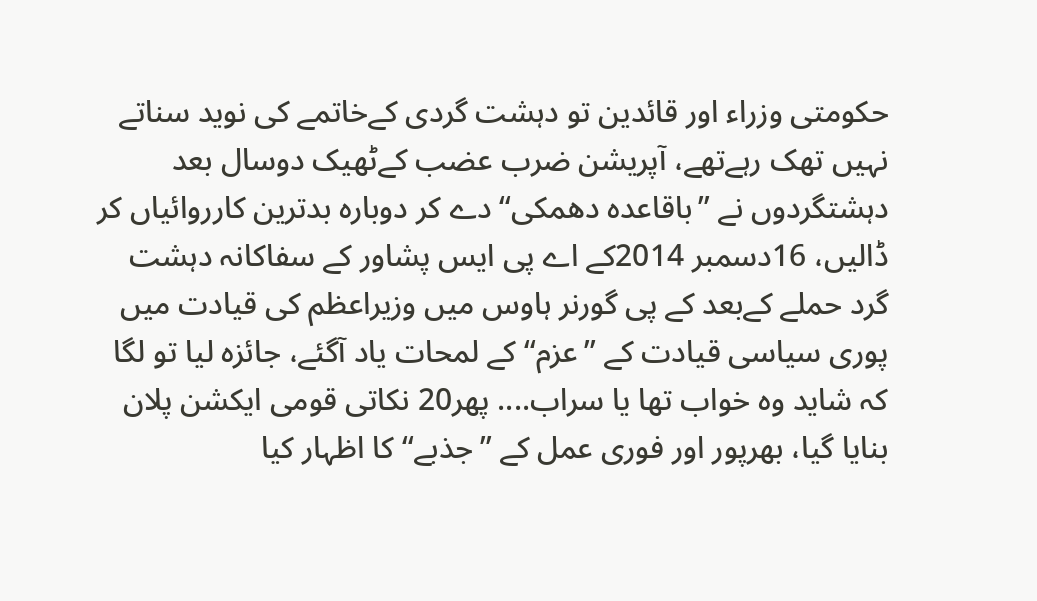حکومتی وزراء اور قائدین تو دہشت گردی کےخاتمے کی نوید سناتے نہیں تھک رہےتھے، آپریشن ضرب عضب کےٹھیک دوسال بعد دہشتگردوں نے ’’باقاعدہ دھمکی‘‘ دے کر دوبارہ بدترین کارروائیاں کر ڈالیں، 16دسمبر 2014کے اے پی ایس پشاور کے سفاکانہ دہشت گرد حملے کےبعد کے پی گورنر ہاوس میں وزیراعظم کی قیادت میں پوری سیاسی قیادت کے ’’عزم‘‘ کے لمحات یاد آگئے، جائزہ لیا تو لگا کہ شاید وہ خواب تھا یا سراب.... پھر20 نکاتی قومی ایکشن پلان بنایا گیا، بھرپور اور فوری عمل کے ’’جذبے‘‘ کا اظہار کیا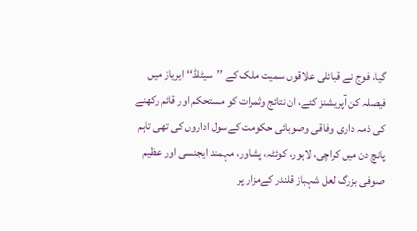گیا، فوج نے قبائلی علاقوں سمیت ملک کے ’’سیٹلڈ‘‘ ایریاز میں فیصلہ کن آپریشنز کئے، ان نتائج وثمرات کو مستحکم اور قائم رکھنے کی ذمہ داری وفاقی وصوبائی حکومت کےسول اداروں کی تھی تاہم پانچ دن میں کراچی، لاہور، کوئٹہ، پشاور، مہمند ایجنسی اور عظیم صوفی بزرگ لعل شہباز قلندر کےمزار پر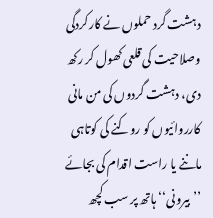دہشت گرد حملوں نے کارکردگی وصلاحیت کی قلعی کھول کر رکھ دی، دہشت گردوں کی من مانی کارروائیوں کو روکنے کی کوتاہی ماننے یا راست اقدام کی بجائے ’’بیرونی‘‘ ہاتھ پر سب کچھ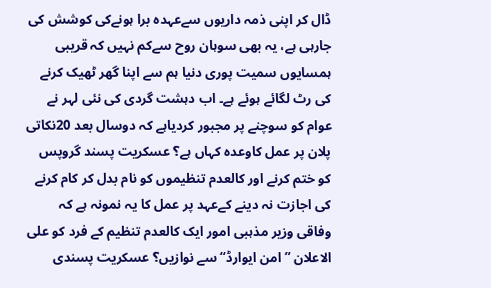ڈال کر اپنی ذمہ داریوں سےعہدہ برا ہونےکی کوشش کی جارہی ہے، یہ بھی سوہان روح سےکم نہیں کہ قریبی ہمسایوں سمیت پوری دنیا ہم سے اپنا گھر ٹھیک کرنے کی رٹ لگائے ہوئے ہے۔ اب دہشت گردی کی نئی لہر نے عوام کو سوچنے پر مجبور کردیاہے کہ دوسال بعد 20نکاتی پلان پر عمل کاوعدہ کہاں ہے؟ عسکریت پسند گروپس کو ختم کرنے اور کالعدم تنظیموں کو نام بدل کر کام کرنے کی اجازت نہ دینے کےعہد پر عمل کا یہ نمونہ ہے کہ وفاقی وزیر مذہبی امور ایک کالعدم تنظیم کے فرد کو علی الاعلان ’’امن ایوارڈ‘‘ سے نوازیں؟ عسکریت پسندی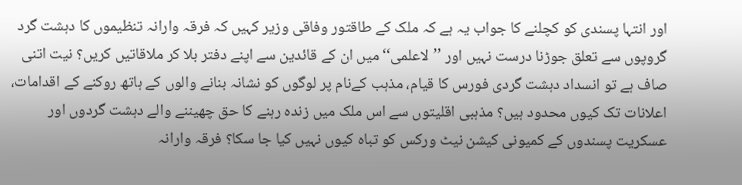اور انتہا پسندی کو کچلنے کا جواب یہ ہے کہ ملک کے طاقتور وفاقی وزیر کہیں کہ فرقہ وارانہ تنظیموں کا دہشت گرد گروپوں سے تعلق جوڑنا درست نہیں اور ’’لاعلمی‘‘ میں ان کے قائدین سے اپنے دفتر بلا کر ملاقاتیں کریں؟ نیت اتنی صاف ہے تو انسداد دہشت گردی فورس کا قیام، مذہب کےنام پر لوگوں کو نشانہ بنانے والوں کے ہاتھ روکنے کے اقدامات، اعلانات تک کیوں محدود ہیں؟ مذہبی اقلیتوں سے اس ملک میں زندہ رہنے کا حق چھیننے والے دہشت گردوں اور عسکریت پسندوں کے کمیونی کیشن نیٹ ورکس کو تباہ کیوں نہیں کیا جا سکا؟ فرقہ وارانہ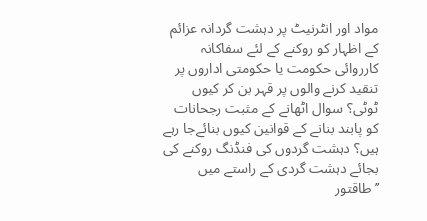مواد اور انٹرنیٹ پر دہشت گردانہ عزائم کے اظہار کو روکنے کے لئے سفاکانہ کارروائی حکومت یا حکومتی اداروں پر تنقید کرنے والوں پر قہر بن کر کیوں ٹوٹی؟ سوال اٹھانے کے مثبت رجحانات کو پابند بنانے کے قوانین کیوں بنائےجا رہے ہیں؟ دہشت گردوں کی فنڈنگ روکنے کی بجائے دہشت گردی کے راستے میں ’’طاقتور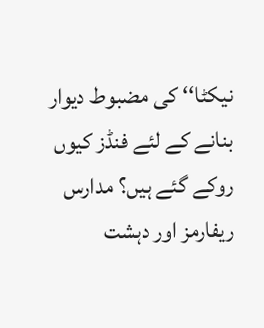نیکٹا‘‘ کی مضبوط دیوار بنانے کے لئے فنڈز کیوں روکے گئے ہیں؟ مدارس ریفارمز اور دہشت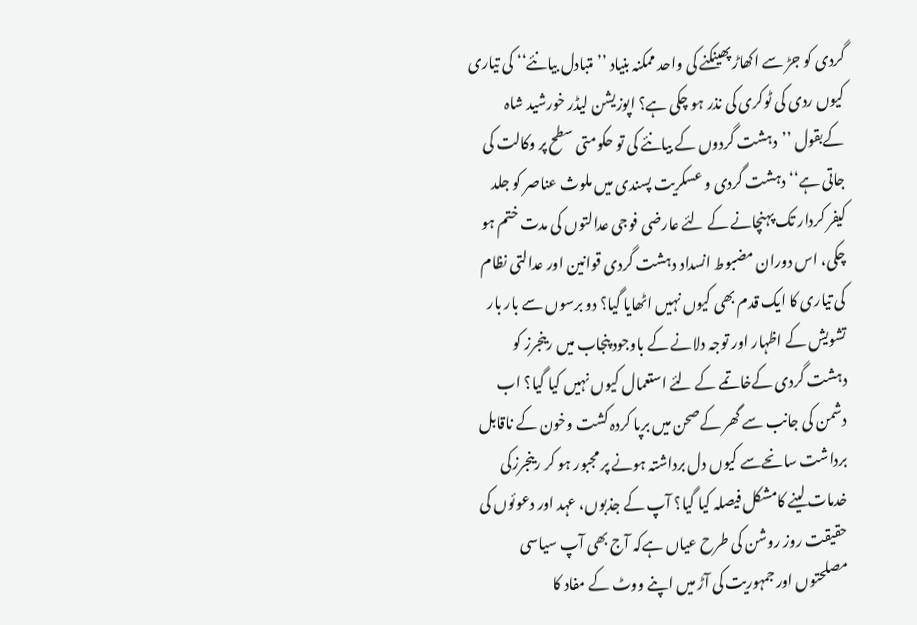گردی کو جڑ سے اکھاڑ پھینکنے کی واحد ممکنہ بنیاد ’’متبادل بیانئے‘‘ کی تیاری کیوں ردی کی ٹوکری کی نذر ہو چکی ہے؟ اپوزیشن لیڈر خورشید شاہ کےبقول ’’دہشت گردوں کے بیانئے کی تو حکومتی سطح پر وکالت کی جاتی ہے‘‘ دہشت گردی و عسکریت پسندی میں ملوث عناصر کو جلد کیفر کردار تک پہنچانے کے لئے عارضی فوجی عدالتوں کی مدت ختم ہو چکی، اس دوران مضبوط انسداد دہشت گردی قوانین اور عدالتی نظام کی تیاری کا ایک قدم بھی کیوں نہیں اٹھایا گیا؟ دو برسوں سے بار بار تشویش کے اظہار اور توجہ دلانے کے باوجود پنجاب میں رینجرز کو دہشت گردی کےخاتمے کے لئے استعمال کیوں نہیں کیا گیا؟ اب دشمن کی جانب سے گھر کےصحن میں برپا کردہ کشت وخون کے ناقابل برداشت سانحےسے کیوں دل برداشتہ ہونے پر مجبور ہو کر رینجرزکی خدمات لینے کامشکل فیصلہ کیا گیا؟ آپ کے جذبوں، عہد اور دعوئوں کی حقیقت روز روشن کی طرح عیاں ہےکہ آج بھی آپ سیاسی مصلحتوں اور جمہوریت کی آڑ میں اپنے ووٹ کے مفاد کا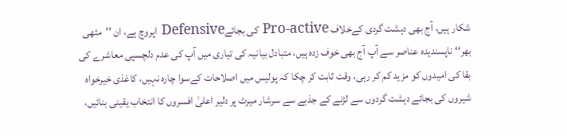شکار ہیں، آج بھی دہشت گردی کےخلاف Pro-active کی بجائےDefensive اپروچ ہے، ان ’’مٹھی بھر‘‘ ناپسندیدہ عناصر سے آپ آج بھی خوف زدہ ہیں، متبادل بیانیہ کی تیاری میں آپ کی عدم دلچسپی معاشرے کی بقا کی امیدوں کو مزید کم کر رہی، وقت ثابت کر چکا کہ پولیس میں اصلاحات کےسوا چارہ نہیں، کاغذی خیرخواہ شیروں کی بجائے دہشت گردوں سے لڑنے کے جذبے سے سرشار میرٹ پر دلیر اعلیٰ افسروں کا انتخاب یقینی بنائیں،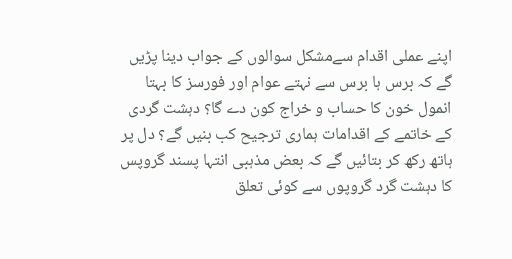اپنے عملی اقدام سےمشکل سوالوں کے جواب دینا پڑیں گے کہ برس ہا برس سے نہتے عوام اور فورسز کا بہتا انمول خون کا حساب و خراج کون دے گا؟ دہشت گردی کے خاتمے کے اقدامات ہماری ترجیح کب بنیں گے؟ دل پر ہاتھ رکھ کر بتائیں گے کہ بعض مذہبی انتہا پسند گروپس کا دہشت گرد گروپوں سے کوئی تعلق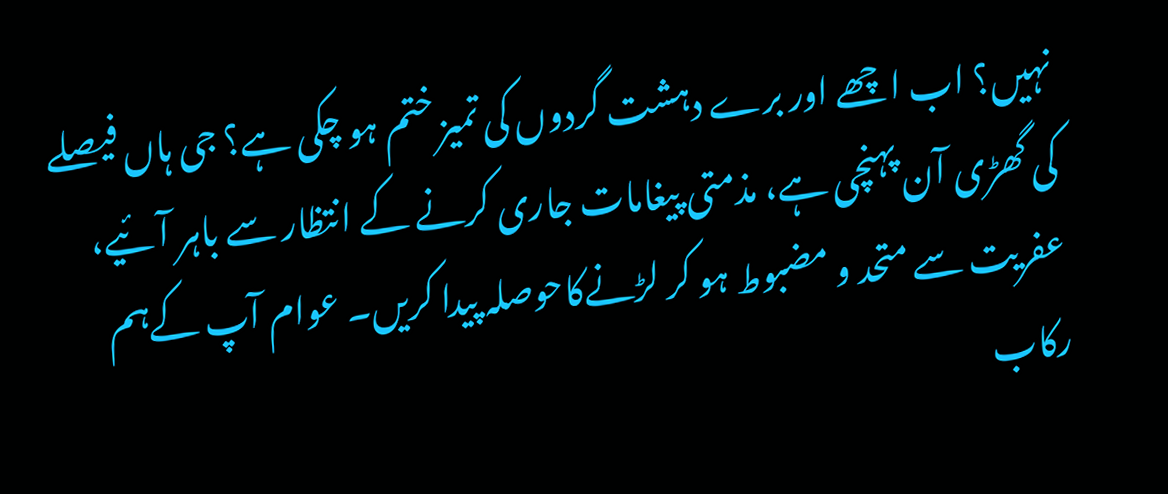نہیں؟ اب اچھے اور برے دہشت گردوں کی تمیز ختم ہو چکی ہے؟ جی ہاں فیصلے کی گھڑی آن پہنچی ہے، مذمتی پیغامات جاری کرنے کے انتظار سے باہر آئیے، عفریت سے متحد و مضبوط ہو کر لڑنےکاحوصلہ پیدا کریں۔ عوام آپ کےہم رکاب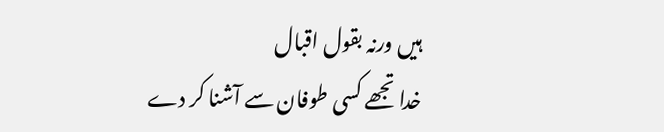ہیں ورنہ بقول اقبال
خدا تجھے کسی طوفان سے آشنا کر دے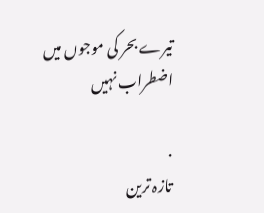تیرے بحر کی موجوں میں اضطراب نہیں

.
تازہ ترین